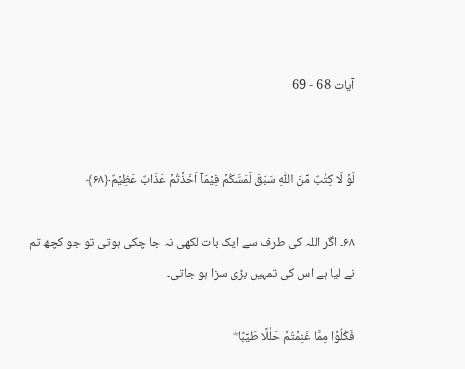آیات 68 - 69


لَوۡ لَا کِتٰبٌ مِّنَ اللّٰہِ سَبَقَ لَمَسَّکُمۡ فِیۡمَاۤ اَخَذۡتُمۡ عَذَابٌ عَظِیۡمٌ﴿۶۸﴾

۶۸۔ اگر اللہ کی طرف سے ایک بات لکھی نہ جا چکی ہوتی تو جو کچھ تم نے لیا ہے اس کی تمہیں بڑی سزا ہو جاتی۔

فَکُلُوۡا مِمَّا غَنِمۡتُمۡ حَلٰلًا طَیِّبًا ۫ۖ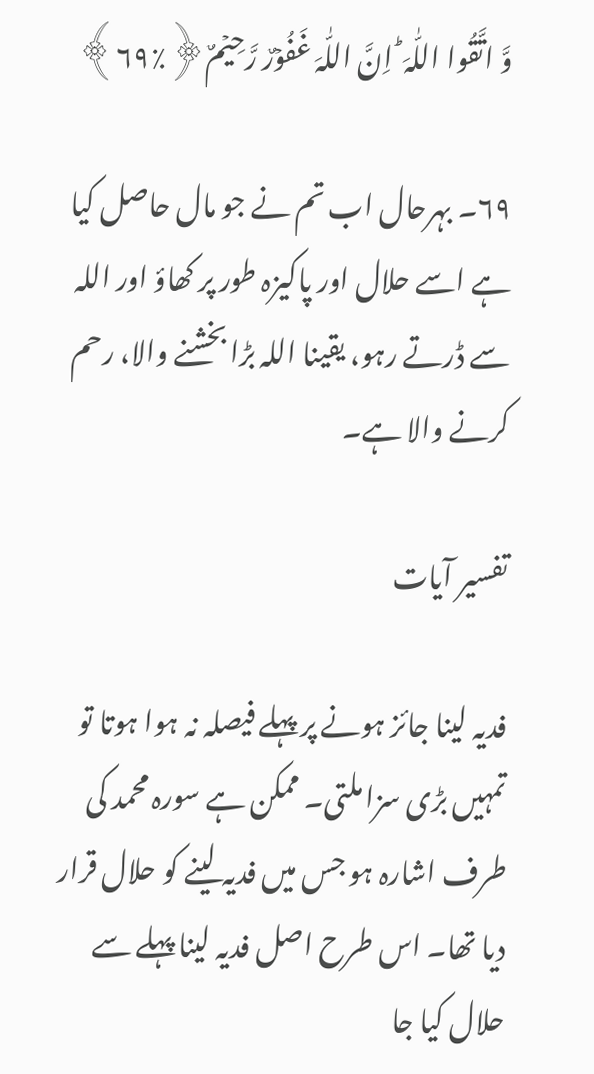وَّ اتَّقُوا اللّٰہَ ؕ اِنَّ اللّٰہَ غَفُوۡرٌ رَّحِیۡمٌ﴿٪۶۹﴾

۶۹۔ بہرحال اب تم نے جو مال حاصل کیا ہے اسے حلال اور پاکیزہ طور پر کھاؤ اور اللہ سے ڈرتے رہو، یقینا اللہ بڑا بخشنے والا، رحم کرنے والا ہے۔

تفسیر آیات

فدیہ لینا جائز ہونے پر پہلے فیصلہ نہ ہوا ہوتا تو تمہیں بڑی سزا ملتی۔ ممکن ہے سورہ محمد کی طرف اشارہ ہو جس میں فدیہ لینے کو حلال قرار دیا تھا۔ اس طرح اصل فدیہ لینا پہلے سے حلال کیا جا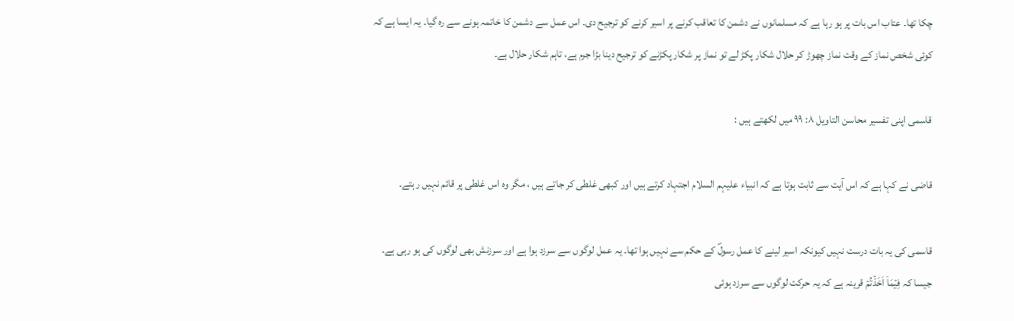چکا تھا۔ عتاب اس بات پر ہو رہا ہے کہ مسلمانوں نے دشمن کا تعاقب کرنے پر اسیر کرنے کو ترجیح دی۔ اس عمل سے دشمن کا خاتمہ ہونے سے رہ گیا۔ یہ ایسا ہے کہ کوئی شخص نماز کے وقت نماز چھوڑ کر حلال شکار پکڑ لے تو نماز پر شکار پکڑنے کو ترجیح دینا بڑا جرم ہے، تاہم شکار حلال ہے۔

قاسمی اپنی تفسیر محاسن التاویل ۸: ۹۹ میں لکھتے ہیں :

قاضی نے کہا ہے کہ اس آیت سے ثابت ہوتا ہے کہ انبیاء علیہم السلام اجتہاد کرتے ہیں اور کبھی غلطی کر جاتے ہیں ، مگر وہ اس غلطی پر قائم نہیں رہتے۔

قاسمی کی یہ بات درست نہیں کیونکہ اسیر لینے کا عمل رسولؐ کے حکم سے نہیں ہوا تھا۔ یہ عمل لوگوں سے سرزد ہوا ہے اور سرزنش بھی لوگوں کی ہو رہی ہے۔ جیسا کہ فِیۡمَاۤ اَخَذۡتُمۡ قرینہ ہے کہ یہ حرکت لوگوں سے سرزد ہوئی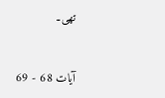تھی۔


آیات 68 - 69